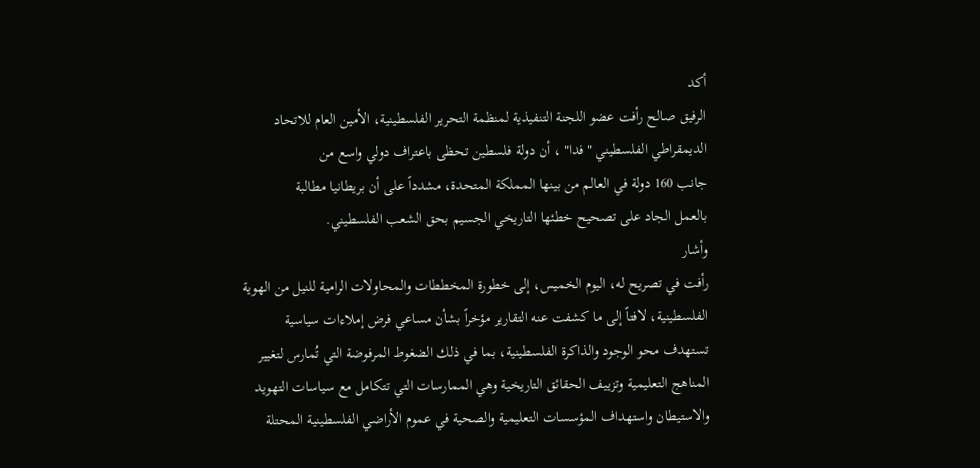أكد
الرفيق صالح رأفت عضو اللجنة التنفيذية لمنظمة التحرير الفلسطينية، الأمين العام للاتحاد
الديمقراطي الفلسطيني "فدا" ، أن دولة فلسطين تحظى باعتراف دولي واسع من
جانب 160 دولة في العالم من بينها المملكة المتحدة، مشدداً على أن بريطانيا مطالبة
بالعمل الجاد على تصحيح خطئها التاريخي الجسيم بحق الشعب الفلسطيني.
وأشار
رأفت في تصريح له، اليوم الخميس، إلى خطورة المخططات والمحاولات الرامية للنيل من الهوية
الفلسطينية، لافتاً إلى ما كشفت عنه التقارير مؤخراً بشأن مساعي فرض إملاءات سياسية
تستهدف محو الوجود والذاكرة الفلسطينية، بما في ذلك الضغوط المرفوضة التي تُمارس لتغيير
المناهج التعليمية وتزييف الحقائق التاريخية وهي الممارسات التي تتكامل مع سياسات التهويد
والاستيطان واستهداف المؤسسات التعليمية والصحية في عموم الأراضي الفلسطينية المحتلة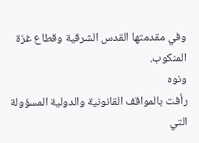وفي مقدمتها القدس الشرقية وقطاع غزة المنكوب.
ونوه
رأفت بالمواقف القانونية والدولية المسؤولة التي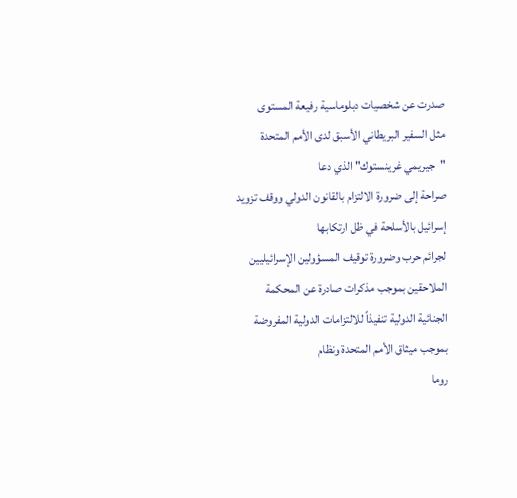صدرت عن شخصيات دبلوماسية رفيعة المستوى
مثل السفير البريطاني الأسبق لدى الأمم المتحدة "جيريمي غرينستوك" الذي دعا
صراحة إلى ضرورة الالتزام بالقانون الدولي ووقف تزويد إسرائيل بالأسلحة في ظل ارتكابها
لجرائم حرب وضرورة توقيف المسؤولين الإسرائيليين الملاحقين بموجب مذكرات صادرة عن المحكمة
الجنائية الدولية تنفيذاً للالتزامات الدولية المفروضة بموجب ميثاق الأمم المتحدة ونظام
روما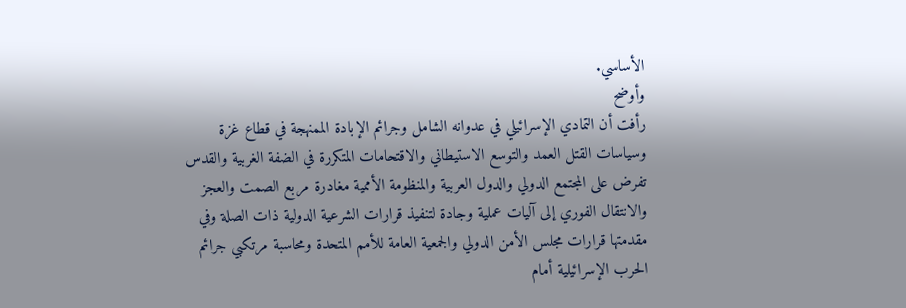الأساسي.
وأوضح
رأفت أن التمادي الإسرائيلي في عدوانه الشامل وجرائم الإبادة الممنهجة في قطاع غزة
وسياسات القتل العمد والتوسع الاستيطاني والاقتحامات المتكررة في الضفة الغربية والقدس
تفرض على المجتمع الدولي والدول العربية والمنظومة الأممية مغادرة مربع الصمت والعجز
والانتقال الفوري إلى آليات عملية وجادة لتنفيذ قرارات الشرعية الدولية ذات الصلة وفي
مقدمتها قرارات مجلس الأمن الدولي والجمعية العامة للأمم المتحدة ومحاسبة مرتكبي جرائم
الحرب الإسرائيلية أمام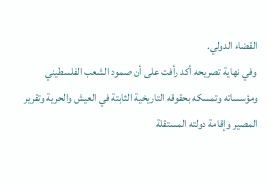القضاء الدولي.
وفي نهاية تصريحه أكد رأفت على أن صمود الشعب الفلسطيني ومؤسساته وتمسكه بحقوقه التاريخية الثابتة في العيش والحرية وتقرير المصير وإقامة دولته المستقلة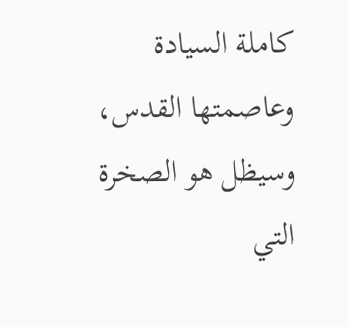كاملة السيادة وعاصمتها القدس، وسيظل هو الصخرة التي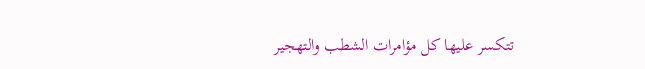تتكسر عليها كل مؤامرات الشطب والتهجير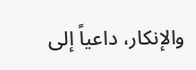والإنكار، داعياً إلى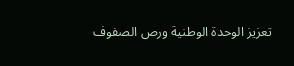تعزيز الوحدة الوطنية ورص الصفوف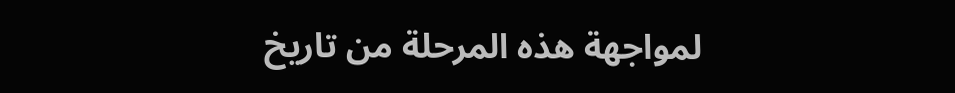لمواجهة هذه المرحلة من تاريخ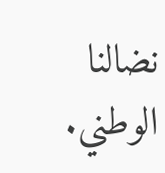نضالنا الوطني.